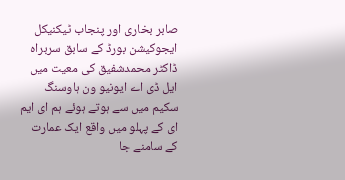صابر بخاری اور پنجاب ٹیکنیکل ایجوکیشن بورڈ کے سابق سربراہ ڈاکٹر محمدشفیق کی معیت میں ایل ڈی اے ایونیو ون ہاوسنگ سکیم میں سے ہوتے ہوئے ہم ای ایم ای کے پہلو میں واقع ایک عمارت کے سامنے جا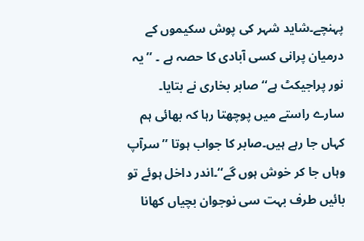پہنچے۔شاید شہر کی پوش سکیموں کے درمیان پرانی کسی آبادی کا حصہ ہے ۔ ’’یہ نور پراجیکٹ ہے‘‘ صابر بخاری نے بتایا۔ سارے راستے میں پوچھتا رہا کہ بھائی ہم کہاں جا رہے ہیں۔صابر کا جواب ہوتا ’’سرآپ وہاں جا کر خوش ہوں گے‘‘۔اندر داخل ہوئے تو بائیں طرف بہت سی نوجوان بچیاں کھانا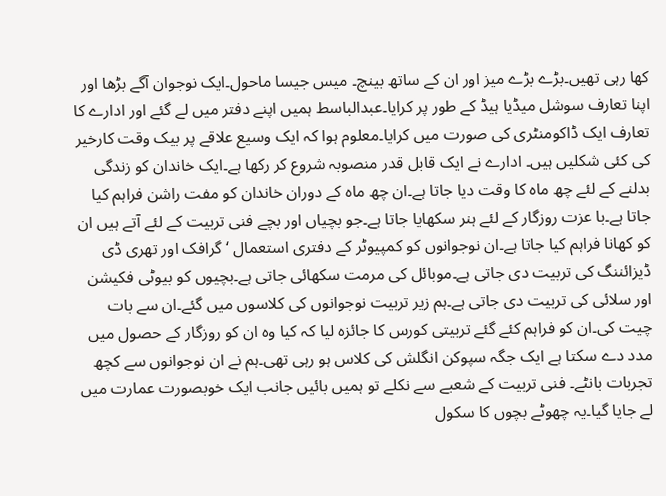کھا رہی تھیں۔بڑے بڑے میز اور ان کے ساتھ بینچ۔ میس جیسا ماحول۔ایک نوجوان آگے بڑھا اور اپنا تعارف سوشل میڈیا ہیڈ کے طور پر کرایا۔عبدالباسط ہمیں اپنے دفتر میں لے گئے اور ادارے کا تعارف ایک ڈاکومنٹری کی صورت میں کرایا۔معلوم ہوا کہ ایک وسیع علاقے پر بیک وقت کارخیر کی کئی شکلیں ہیں۔ ادارے نے ایک قابل قدر منصوبہ شروع کر رکھا ہے۔ایک خاندان کو زندگی بدلنے کے لئے چھ ماہ کا وقت دیا جاتا ہے۔ان چھ ماہ کے دوران خاندان کو مفت راشن فراہم کیا جاتا ہے۔با عزت روزگار کے لئے ہنر سکھایا جاتا ہے۔جو بچیاں اور بچے فنی تربیت کے لئے آتے ہیں ان کو کھانا فراہم کیا جاتا ہے۔ان نوجوانوں کو کمپیوٹر کے دفتری استعمال ‘ گرافک اور تھری ڈی ڈیزائننگ کی تربیت دی جاتی ہے۔موبائل کی مرمت سکھائی جاتی ہے۔بچیوں کو بیوٹی فکیشن اور سلائی کی تربیت دی جاتی ہے۔ہم زیر تربیت نوجوانوں کی کلاسوں میں گئے۔ان سے بات چیت کی۔ان کو فراہم کئے گئے تربیتی کورس کا جائزہ لیا کہ کیا وہ ان کو روزگار کے حصول میں مدد دے سکتا ہے ایک جگہ سپوکن انگلش کی کلاس ہو رہی تھی۔ہم نے ان نوجوانوں سے کچھ تجربات بانٹے۔ فنی تربیت کے شعبے سے نکلے تو ہمیں بائیں جانب ایک خوبصورت عمارت میں لے جایا گیا۔یہ چھوٹے بچوں کا سکول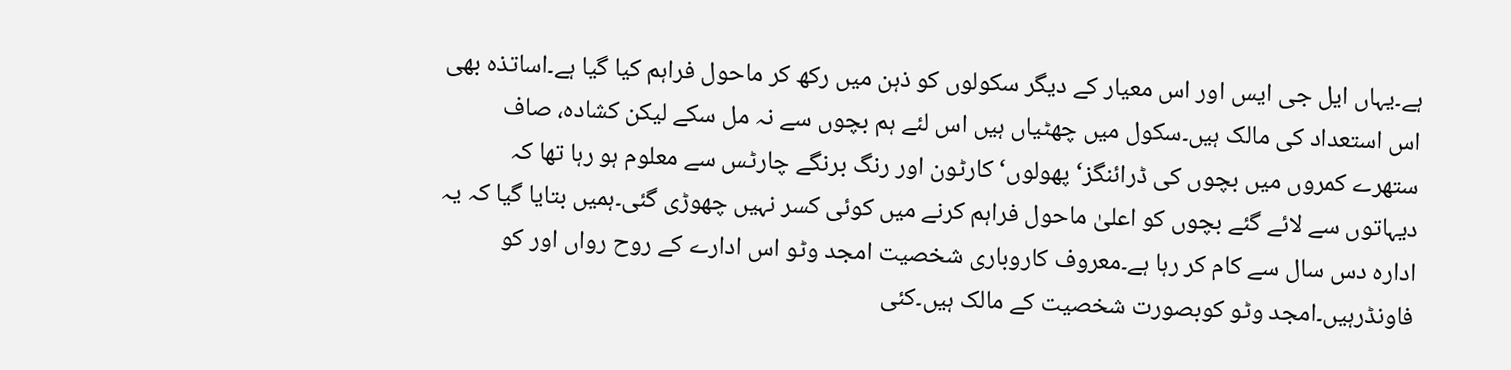ہے۔یہاں ایل جی ایس اور اس معیار کے دیگر سکولوں کو ذہن میں رکھ کر ماحول فراہم کیا گیا ہے۔اساتذہ بھی اس استعداد کی مالک ہیں۔سکول میں چھٹیاں ہیں اس لئے ہم بچوں سے نہ مل سکے لیکن کشادہ، صاف ستھرے کمروں میں بچوں کی ڈرائنگز‘ پھولوں‘ کارٹون اور رنگ برنگے چارٹس سے معلوم ہو رہا تھا کہ دیہاتوں سے لائے گئے بچوں کو اعلیٰ ماحول فراہم کرنے میں کوئی کسر نہیں چھوڑی گئی۔ہمیں بتایا گیا کہ یہ ادارہ دس سال سے کام کر رہا ہے۔معروف کاروباری شخصیت امجد وٹو اس ادارے کے روح رواں اور کو فاونڈرہیں۔امجد وٹو کوبصورت شخصیت کے مالک ہیں۔کئی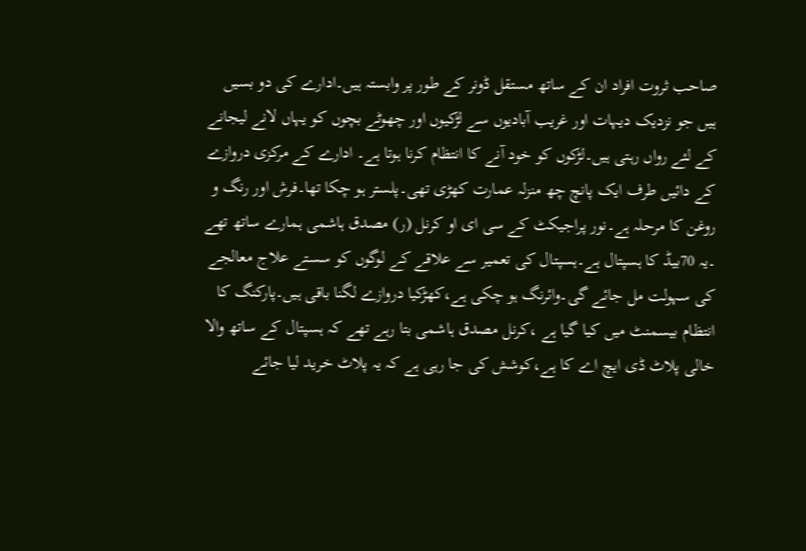صاحب ثروت افراد ان کے ساتھ مستقل ڈونر کے طور پر وابستہ ہیں۔ادارے کی دو بسیں ہیں جو نزدیک دیہات اور غریب آبادیوں سے لڑکیوں اور چھوٹے بچوں کو یہاں لانے لیجانے کے لئے رواں رہتی ہیں۔لڑکوں کو خود آنے کا انتظام کرنا ہوتا ہے۔ ادارے کے مرکزی دروازے کے دائیں طرف ایک پانچ چھ منزلہ عمارت کھڑی تھی۔پلستر ہو چکا تھا۔فرش اور رنگ و روغن کا مرحلہ ہے۔نور پراجیکٹ کے سی ای او کرنل (ر) مصدق ہاشمی ہمارے ساتھ تھے ۔یہ 70بیڈ کا ہسپتال ہے۔ہسپتال کی تعمیر سے علاقے کے لوگوں کو سستے علاج معالجے کی سہولت مل جائے گی۔وائرنگ ہو چکی ہے،کھڑکیا دروازے لگنا باقی ہیں۔پارکنگ کا انتظام بیسمنٹ میں کیا گیا ہے ،کرنل مصدق ہاشمی بتا رہے تھے کہ ہسپتال کے ساتھ والا خالی پلاٹ ڈی ایچ اے کا ہے،کوشش کی جا رہی ہے کہ یہ پلاٹ خرید لیا جائے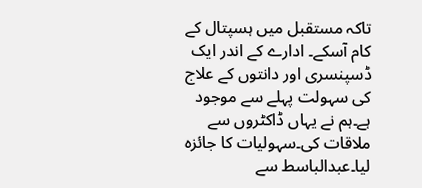تاکہ مستقبل میں ہسپتال کے کام آسکے۔ ادارے کے اندر ایک ڈسپنسری اور دانتوں کے علاج کی سہولت پہلے سے موجود ہے۔ہم نے یہاں ڈاکٹروں سے ملاقات کی۔سہولیات کا جائزہ لیا۔عبدالباسط سے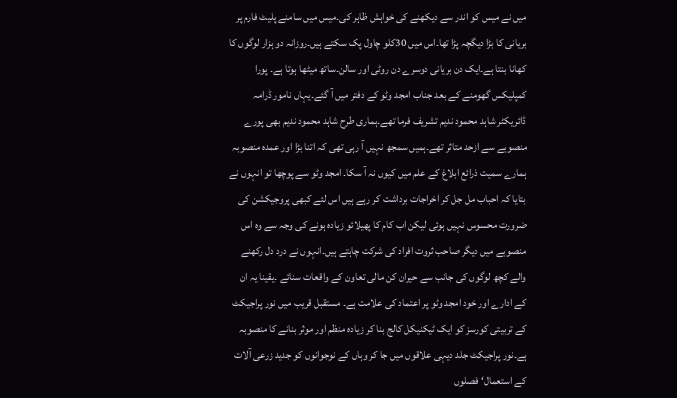میں نے میس کو اندر سے دیکھنے کی خواہش ظاہر کی۔میس میں سامنے پلیٹ فارم پر بریانی کا بڑا دیگچہ پڑا تھا۔اس میں 30کلو چاول پک سکتے ہیں۔روزانہ دو ہزار لوگوں کا کھانا بنتا ہے۔ایک دن بریانی دوسرے دن روٹی اور سالن۔ساتھ میٹھا ہوتا ہے۔ پورا کمپلیکس گھومنے کے بعد جناب امجد وٹو کے دفتر میں آ گئے۔یہاں نامور ڈرامہ ڈائریکٹر شاہد محمود ندیم تشریف فرما تھے۔ہماری طرح شاہد محمود ندیم بھی پورے منصوبے سے ازحد متاثر تھے۔ہمیں سمجھ نہیں آ رہی تھی کہ اتنا بڑا اور عمدہ منصوبہ ہمارے سمیت ذرائع ابلاغ کے علم میں کیوں نہ آ سکا۔ امجد وٹو سے پوچھا تو انہوں نے بتایا کہ احباب مل جل کر اخراجات برداشت کر رہے ہیں اس لئے کبھی پروجیکشن کی ضرورت محسوس نہیں ہوئی لیکن اب کام کا پھیلائو زیادہ ہونے کی وجہ سے وہ اس منصوبے میں دیگر صاحب ثروت افراد کی شرکت چاہتے ہیں۔انہوں نے درد دل رکھنے والے کچھ لوگوں کی جانب سے حیران کن مالی تعاون کے واقعات سنائے ۔یقینا یہ ان کے ادارے اور خود امجد وٹو پر اعتماد کی علامت ہے۔ مستقبل قریب میں نور پراجیکٹ کے تربیتی کورسز کو ایک ٹیکنیکل کالج بنا کر زیادہ منظم اور موثر بنانے کا منصوبہ ہے۔نور پراجیکٹ جلد دیہی علاقوں میں جا کر وہاں کے نوجوانوں کو جدید زرعی آلات کے استعمال‘ فصلوں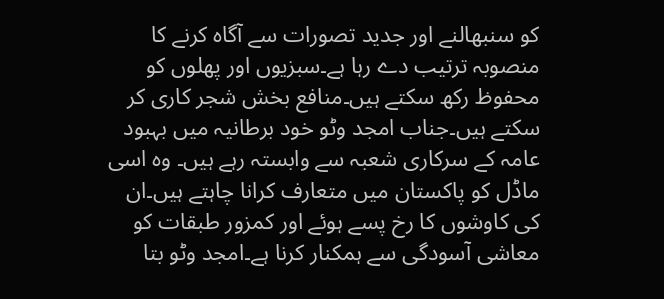کو سنبھالنے اور جدید تصورات سے آگاہ کرنے کا منصوبہ ترتیب دے رہا ہے۔سبزیوں اور پھلوں کو محفوظ رکھ سکتے ہیں۔منافع بخش شجر کاری کر سکتے ہیں۔جناب امجد وٹو خود برطانیہ میں بہبود عامہ کے سرکاری شعبہ سے وابستہ رہے ہیں۔ وہ اسی ماڈل کو پاکستان میں متعارف کرانا چاہتے ہیں۔ان کی کاوشوں کا رخ پسے ہوئے اور کمزور طبقات کو معاشی آسودگی سے ہمکنار کرنا ہے۔امجد وٹو بتا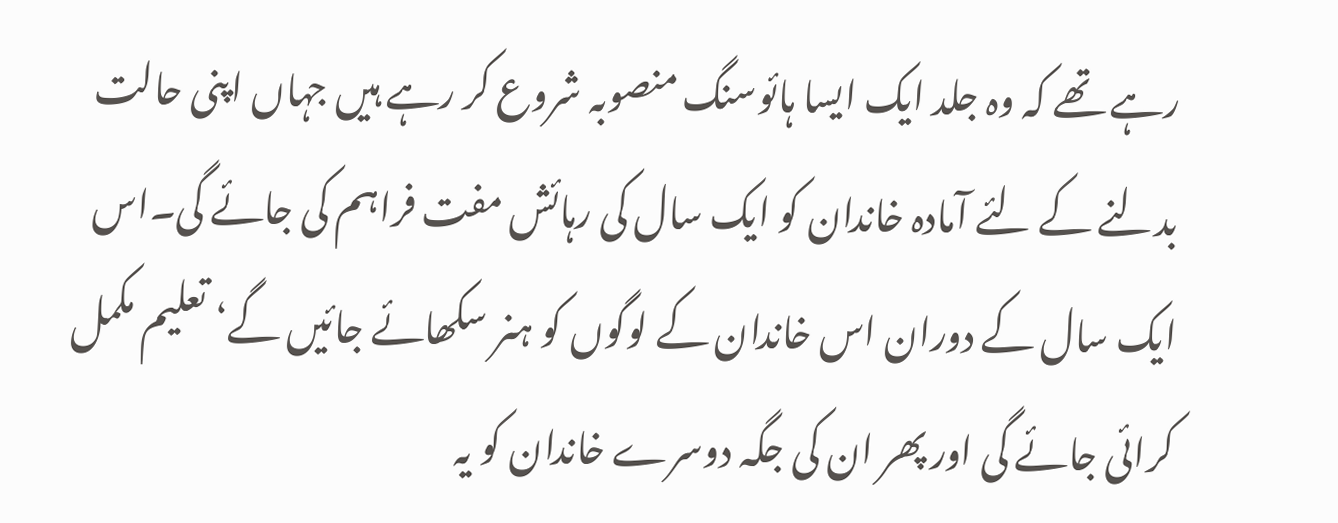رہے تھے کہ وہ جلد ایک ایسا ہائوسنگ منصوبہ شروع کر رہے ہیں جہاں اپنی حالت بدلنے کے لئے آمادہ خاندان کو ایک سال کی رہائش مفت فراہم کی جائے گی۔اس ایک سال کے دوران اس خاندان کے لوگوں کو ہنر سکھائے جائیں گے‘ تعلیم مکمل کرائی جائے گی اور پھر ان کی جگہ دوسرے خاندان کو یہ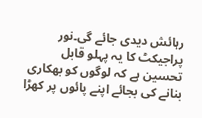رہائش دیدی جائے گی۔نور پراجیکٹ کا یہ پہلو قابل تحسین ہے کہ لوگوں کو بھکاری بنانے کی بجائے اپنے پائوں پر کھڑا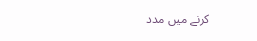کرنے میں مدد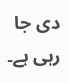دی جا رہی ہے۔